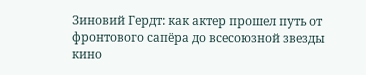Зиновий Гердт: как актер прошел путь от фронтового сапёра до всесоюзной звезды кино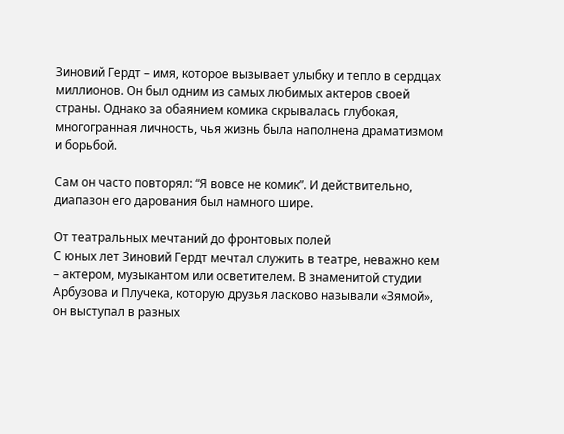Зиновий Гердт – имя, которое вызывает улыбку и тепло в сердцах миллионов. Он был одним из самых любимых актеров своей страны. Однако за обаянием комика скрывалась глубокая, многогранная личность, чья жизнь была наполнена драматизмом и борьбой.

Сам он часто повторял: “Я вовсе не комик”. И действительно, диапазон его дарования был намного шире.

От театральных мечтаний до фронтовых полей
С юных лет Зиновий Гердт мечтал служить в театре, неважно кем – актером, музыкантом или осветителем. В знаменитой студии Арбузова и Плучека, которую друзья ласково называли «Зямой», он выступал в разных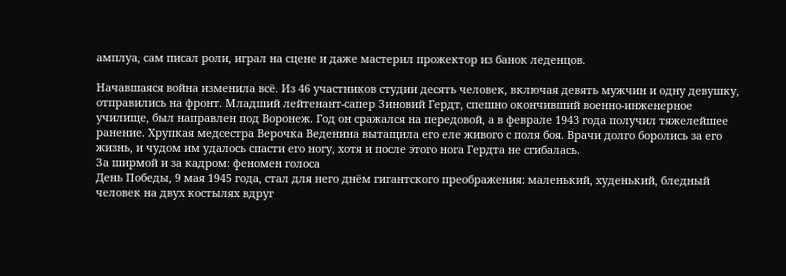амплуа, сам писал роли, играл на сцене и даже мастерил прожектор из банок леденцов.

Начавшаяся война изменила всё. Из 46 участников студии десять человек, включая девять мужчин и одну девушку, отправились на фронт. Младший лейтенант-сапер Зиновий Гердт, спешно окончивший военно-инженерное училище, был направлен под Воронеж. Год он сражался на передовой, а в феврале 1943 года получил тяжелейшее ранение. Хрупкая медсестра Верочка Веденина вытащила его еле живого с поля боя. Врачи долго боролись за его жизнь, и чудом им удалось спасти его ногу, хотя и после этого нога Гердта не сгибалась.
За ширмой и за кадром: феномен голоса
День Победы, 9 мая 1945 года, стал для него днём гигантского преображения: маленький, худенький, бледный человек на двух костылях вдруг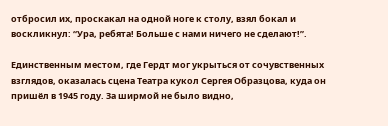отбросил их, проскакал на одной ноге к столу, взял бокал и воскликнул: “Ура, ребята! Больше с нами ничего не сделают!”.

Единственным местом, где Гердт мог укрыться от сочувственных взглядов, оказалась сцена Театра кукол Сергея Образцова, куда он пришёл в 1945 году. За ширмой не было видно,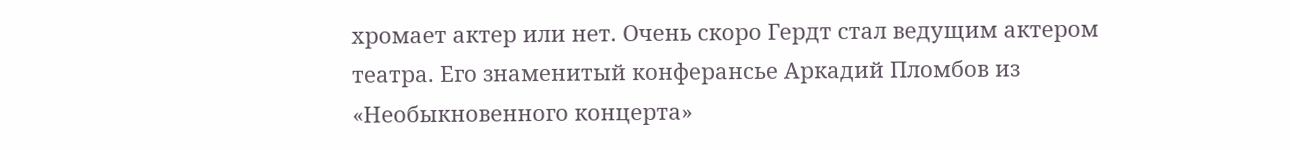хромает актер или нет. Очень скоро Гердт стал ведущим актером театра. Его знаменитый конферансье Аркадий Пломбов из «Необыкновенного концерта»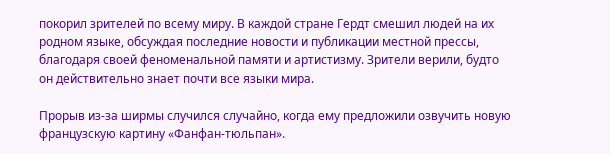покорил зрителей по всему миру. В каждой стране Гердт смешил людей на их родном языке, обсуждая последние новости и публикации местной прессы, благодаря своей феноменальной памяти и артистизму. Зрители верили, будто он действительно знает почти все языки мира.

Прорыв из-за ширмы случился случайно, когда ему предложили озвучить новую французскую картину «Фанфан-тюльпан».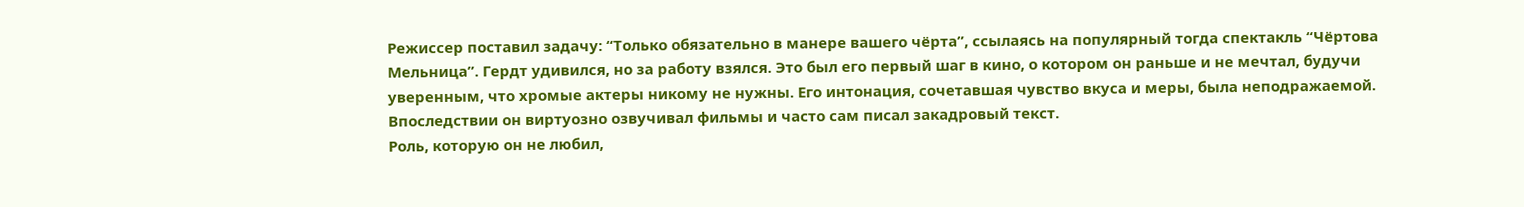Режиссер поставил задачу: “Только обязательно в манере вашего чёрта”, ссылаясь на популярный тогда спектакль “Чёртова Мельница”. Гердт удивился, но за работу взялся. Это был его первый шаг в кино, о котором он раньше и не мечтал, будучи уверенным, что хромые актеры никому не нужны. Его интонация, сочетавшая чувство вкуса и меры, была неподражаемой. Впоследствии он виртуозно озвучивал фильмы и часто сам писал закадровый текст.
Роль, которую он не любил,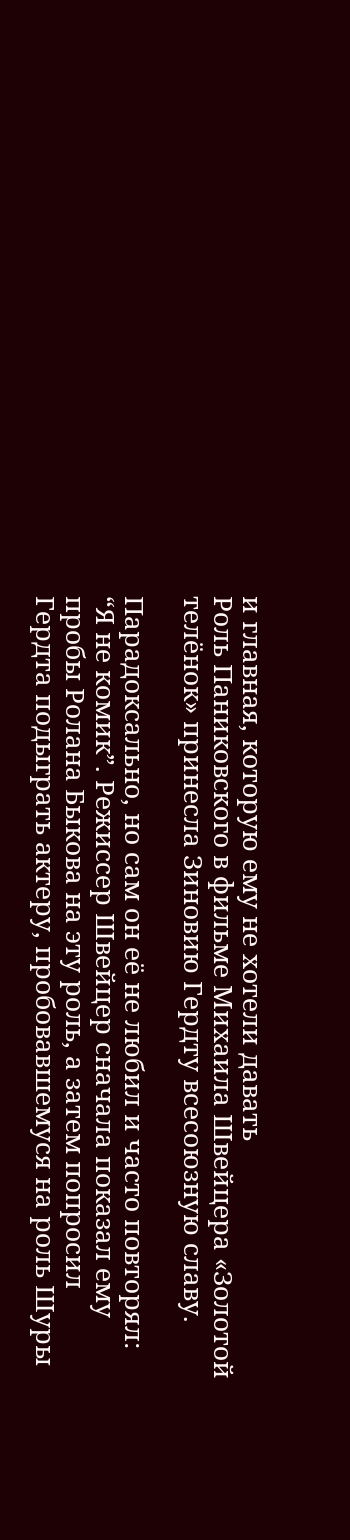и главная, которую ему не хотели давать
Роль Паниковского в фильме Михаила Швейцера «Золотой телёнок» принесла Зиновию Гердту всесоюзную славу.

Парадоксально, но сам он её не любил и часто повторял: “Я не комик”. Режиссер Швейцер сначала показал ему пробы Ролана Быкова на эту роль, а затем попросил Гердта подыграть актеру, пробовавшемуся на роль Шуры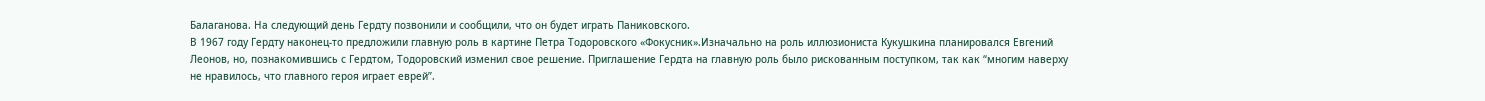Балаганова. На следующий день Гердту позвонили и сообщили, что он будет играть Паниковского.
В 1967 году Гердту наконец-то предложили главную роль в картине Петра Тодоровского «Фокусник».Изначально на роль иллюзиониста Кукушкина планировался Евгений Леонов, но, познакомившись с Гердтом, Тодоровский изменил свое решение. Приглашение Гердта на главную роль было рискованным поступком, так как “многим наверху не нравилось, что главного героя играет еврей”.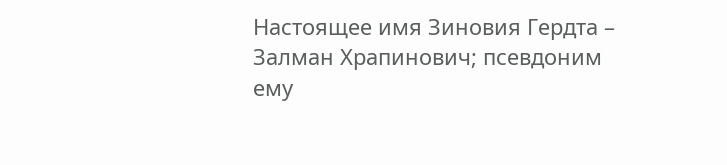Настоящее имя Зиновия Гердта – Залман Храпинович; псевдоним ему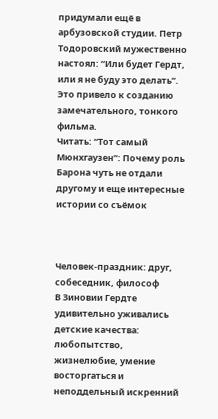придумали ещё в арбузовской студии. Петр Тодоровский мужественно настоял: “Или будет Гердт, или я не буду это делать”. Это привело к созданию замечательного, тонкого фильма.
Читать: “Тот самый Мюнхгаузен”: Почему роль Барона чуть не отдали другому и еще интересные истории со съёмок



Человек-праздник: друг, собеседник, философ
В Зиновии Гердте удивительно уживались детские качества: любопытство, жизнелюбие, умение восторгаться и неподдельный искренний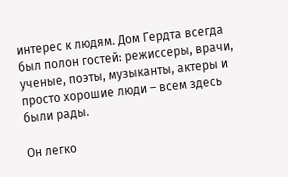интерес к людям. Дом Гердта всегда был полон гостей: режиссеры, врачи, ученые, поэты, музыканты, актеры и просто хорошие люди – всем здесь были рады.

Он легко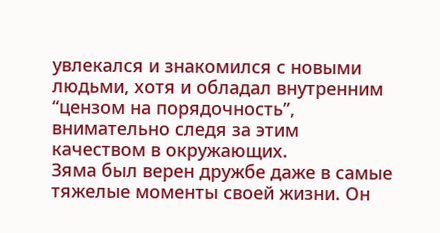увлекался и знакомился с новыми людьми, хотя и обладал внутренним “цензом на порядочность”, внимательно следя за этим качеством в окружающих.
Зяма был верен дружбе даже в самые тяжелые моменты своей жизни. Он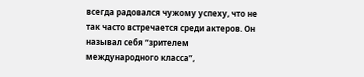всегда радовался чужому успеху, что не так часто встречается среди актеров. Он называл себя “зрителем международного класса”,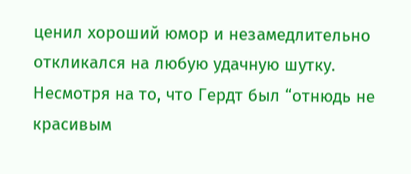ценил хороший юмор и незамедлительно откликался на любую удачную шутку.
Несмотря на то, что Гердт был “отнюдь не красивым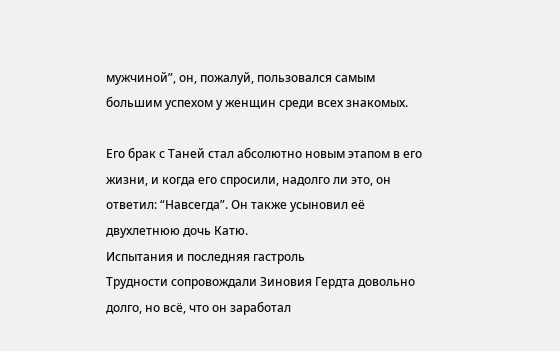мужчиной”, он, пожалуй, пользовался самым большим успехом у женщин среди всех знакомых.

Его брак с Таней стал абсолютно новым этапом в его жизни, и когда его спросили, надолго ли это, он ответил: “Навсегда”. Он также усыновил её двухлетнюю дочь Катю.
Испытания и последняя гастроль
Трудности сопровождали Зиновия Гердта довольно долго, но всё, что он заработал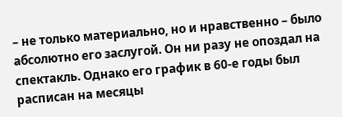– не только материально, но и нравственно – было абсолютно его заслугой. Он ни разу не опоздал на спектакль. Однако его график в 60-е годы был расписан на месяцы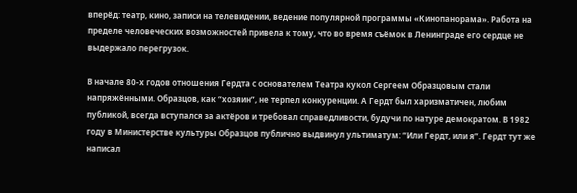вперёд: театр, кино, записи на телевидении, ведение популярной программы «Кинопанорама». Работа на пределе человеческих возможностей привела к тому, что во время съёмок в Ленинграде его сердце не выдержало перегрузок.

В начале 80-х годов отношения Гердта с основателем Театра кукол Сергеем Образцовым стали напряжёнными. Образцов, как “хозяин”, не терпел конкуренции. А Гердт был харизматичен, любим публикой, всегда вступался за актёров и требовал справедливости, будучи по натуре демократом. В 1982 году в Министерстве культуры Образцов публично выдвинул ультиматум: “Или Гердт, или я”. Гердт тут же написал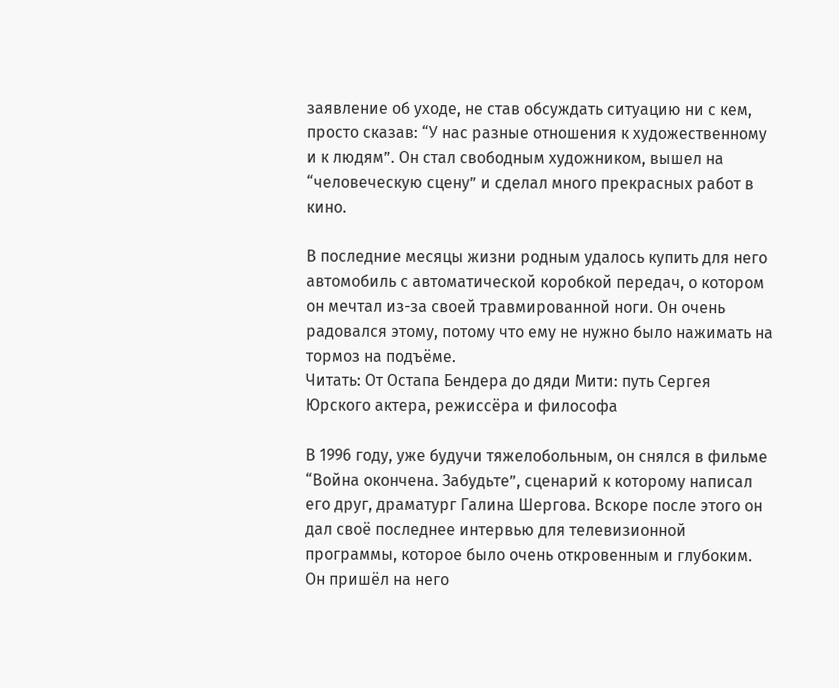заявление об уходе, не став обсуждать ситуацию ни с кем, просто сказав: “У нас разные отношения к художественному и к людям”. Он стал свободным художником, вышел на “человеческую сцену” и сделал много прекрасных работ в кино.

В последние месяцы жизни родным удалось купить для него автомобиль с автоматической коробкой передач, о котором он мечтал из-за своей травмированной ноги. Он очень радовался этому, потому что ему не нужно было нажимать на тормоз на подъёме.
Читать: От Остапа Бендера до дяди Мити: путь Сергея Юрского актера, режиссёра и философа

В 1996 году, уже будучи тяжелобольным, он снялся в фильме “Война окончена. Забудьте”, сценарий к которому написал его друг, драматург Галина Шергова. Вскоре после этого он дал своё последнее интервью для телевизионной программы, которое было очень откровенным и глубоким. Он пришёл на него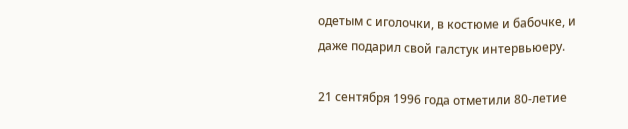одетым с иголочки, в костюме и бабочке, и даже подарил свой галстук интервьюеру.

21 сентября 1996 года отметили 80-летие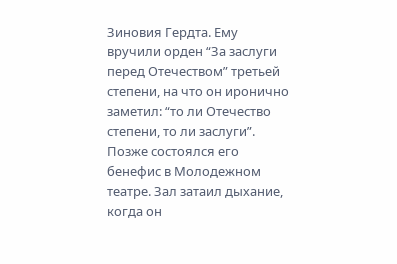Зиновия Гердта. Ему вручили орден “За заслуги перед Отечеством” третьей степени, на что он иронично заметил: “то ли Отечество степени, то ли заслуги”. Позже состоялся его бенефис в Молодежном театре. Зал затаил дыхание, когда он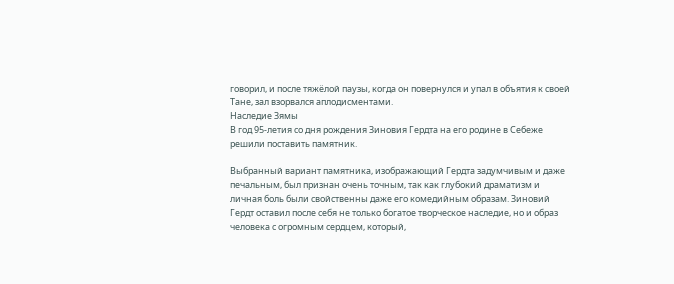говорил, и после тяжёлой паузы, когда он повернулся и упал в объятия к своей Тане, зал взорвался аплодисментами.
Наследие Зямы
В год 95-летия со дня рождения Зиновия Гердта на его родине в Себеже решили поставить памятник.

Выбранный вариант памятника, изображающий Гердта задумчивым и даже печальным, был признан очень точным, так как глубокий драматизм и личная боль были свойственны даже его комедийным образам. Зиновий Гердт оставил после себя не только богатое творческое наследие, но и образ человека с огромным сердцем, который,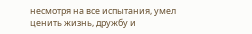несмотря на все испытания, умел ценить жизнь, дружбу и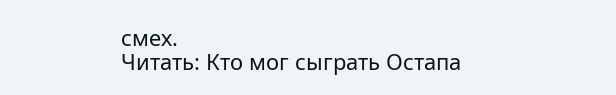смех.
Читать: Кто мог сыграть Остапа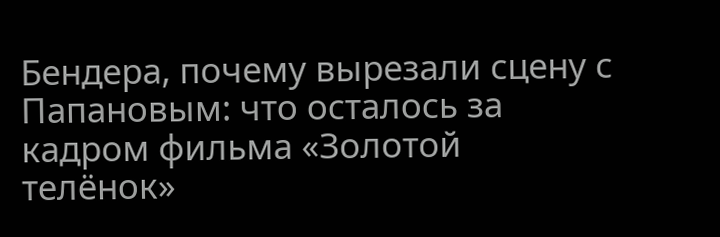Бендера, почему вырезали сцену с Папановым: что осталось за кадром фильма «Золотой телёнок»